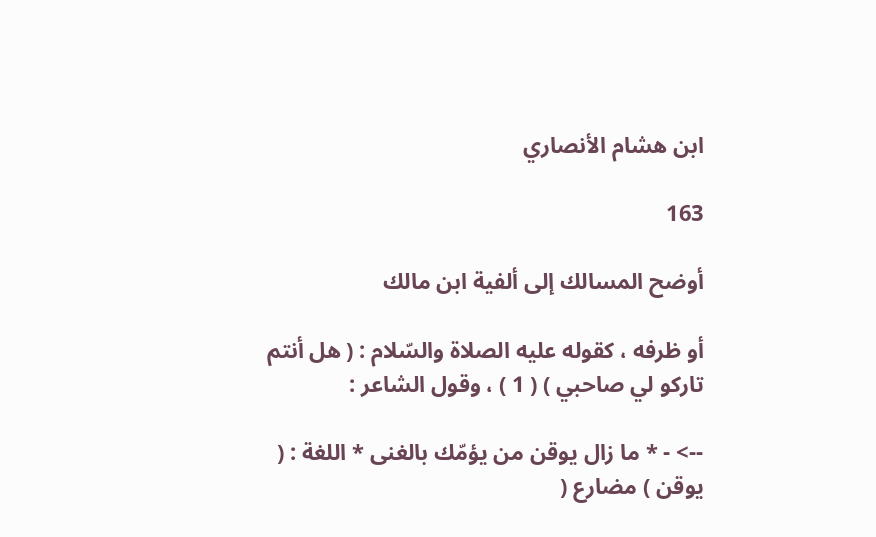ابن هشام الأنصاري

163

أوضح المسالك إلى ألفية ابن مالك

أو ظرفه ، كقوله عليه الصلاة والسّلام : ( هل أنتم تاركو لي صاحبي ) ( 1 ) ، وقول الشاعر :

--> - * ما زال يوقن من يؤمّك بالغنى * اللغة : ( يوقن ) مضارع (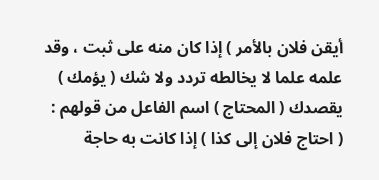أيقن فلان بالأمر ) إذا كان منه على ثبت ، وقد علمه علما لا يخالطه تردد ولا شك ( يؤمك ) يقصدك ( المحتاج ) اسم الفاعل من قولهم : ( احتاج فلان إلى كذا ) إذا كانت به حاجة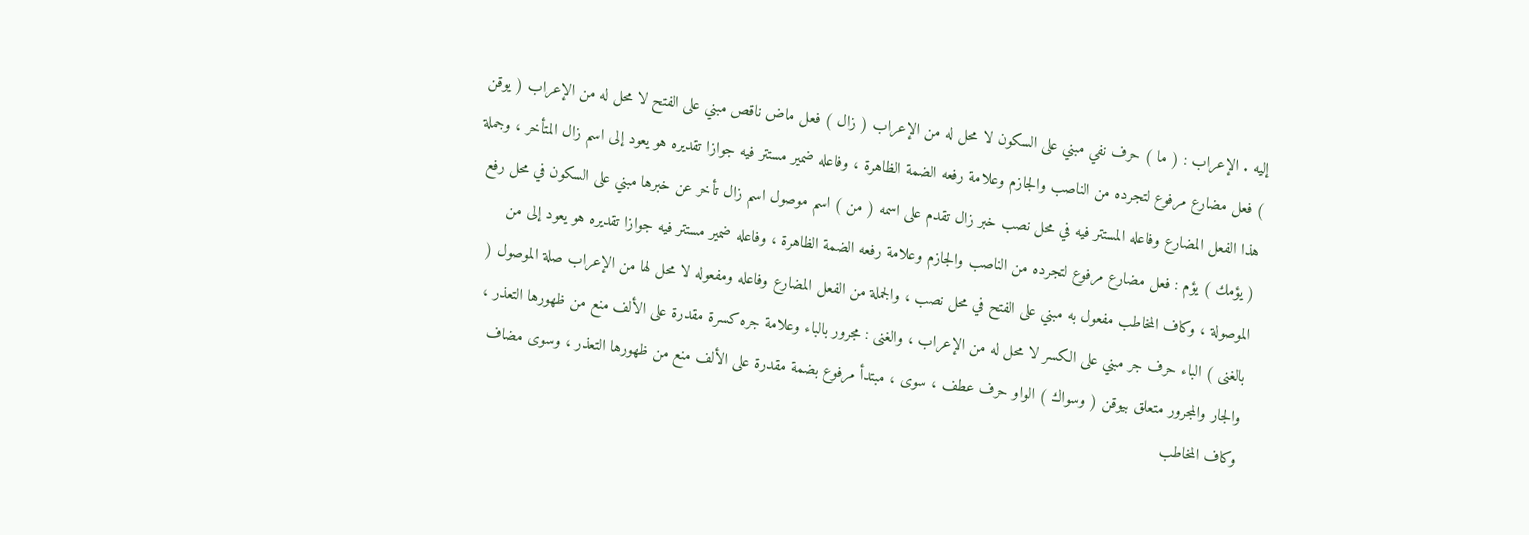إليه . الإعراب : ( ما ) حرف نفي مبني على السكون لا محل له من الإعراب ( زال ) فعل ماض ناقص مبني على الفتح لا محل له من الإعراب ( يوقن ) فعل مضارع مرفوع لتجرده من الناصب والجازم وعلامة رفعه الضمة الظاهرة ، وفاعله ضمير مستتر فيه جوازا تقديره هو يعود إلى اسم زال المتأخر ، وجملة هذا الفعل المضارع وفاعله المستتر فيه في محل نصب خبر زال تقدم على اسمه ( من ) اسم موصول اسم زال تأخر عن خبرها مبني على السكون في محل رفع ( يؤمك ) يؤم : فعل مضارع مرفوع لتجرده من الناصب والجازم وعلامة رفعه الضمة الظاهرة ، وفاعله ضمير مستتر فيه جوازا تقديره هو يعود إلى من الموصولة ، وكاف المخاطب مفعول به مبني على الفتح في محل نصب ، والجملة من الفعل المضارع وفاعله ومفعوله لا محل لها من الإعراب صلة الموصول ( بالغنى ) الباء حرف جر مبني على الكسر لا محل له من الإعراب ، والغنى : مجرور بالباء وعلامة جره كسرة مقدرة على الألف منع من ظهورها التعذر ، والجار والمجرور متعلق بيوقن ( وسواك ) الواو حرف عطف ، سوى ، مبتدأ مرفوع بضمة مقدرة على الألف منع من ظهورها التعذر ، وسوى مضاف وكاف المخاطب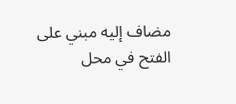مضاف إليه مبني على الفتح في محل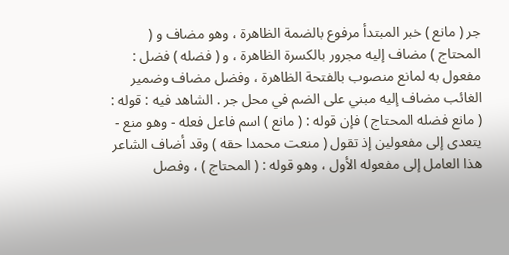جر ( مانع ) خبر المبتدأ مرفوع بالضمة الظاهرة ، وهو مضاف و ( المحتاج ) مضاف إليه مجرور بالكسرة الظاهرة ، و ( فضله ) فضل : مفعول به لمانع منصوب بالفتحة الظاهرة ، وفضل مضاف وضمير الغائب مضاف إليه مبني على الضم في محل جر . الشاهد فيه : قوله : ( مانع فضله المحتاج ) فإن قوله : ( مانع ) اسم فاعل فعله - وهو منع - يتعدى إلى مفعولين إذ تقول ( منعت محمدا حقه ) وقد أضاف الشاعر هذا العامل إلى مفعوله الأول ، وهو قوله : ( المحتاج ) ، وفصل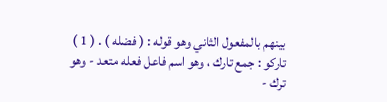بينهم بالمفعول الثاني وهو قوله : ( فضله ) . ( 1 ) تاركو : جمع تارك ، وهو اسم فاعل فعله متعد - وهو ترك -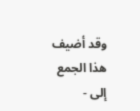وقد أضيف هذا الجمع إلى -